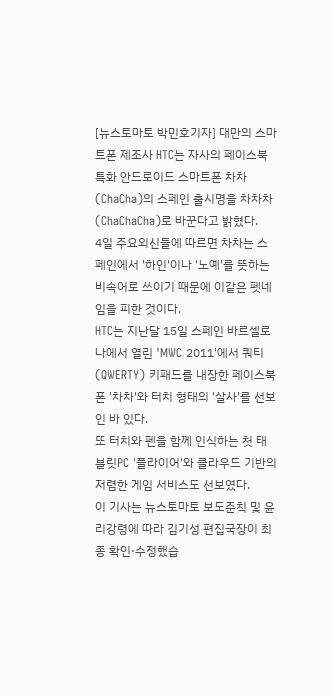[뉴스토마토 박민호기자] 대만의 스마트폰 제조사 HTC는 자사의 페이스북 특화 안드로이드 스마트폰 차차(ChaCha)의 스페인 출시명을 차차차(ChaChaCha)로 바꾼다고 밝혔다.
4일 주요외신들에 따르면 차차는 스페인에서 '하인'이나 '노예'를 뜻하는 비속어로 쓰이기 때문에 이같은 펫네임을 피한 것이다.
HTC는 지난달 15일 스페인 바르셀로나에서 열린 'MWC 2011'에서 쿼티(QWERTY) 키패드를 내장한 페이스북폰 '차차'와 터치 형태의 '살사'를 선보인 바 있다.
또 터치와 펜을 함께 인식하는 첫 태블릿PC '플라이어'와 클라우드 기반의 저렴한 게임 서비스도 선보였다.
이 기사는 뉴스토마토 보도준칙 및 윤리강령에 따라 김기성 편집국장이 최종 확인·수정했습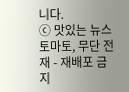니다.
ⓒ 맛있는 뉴스토마토, 무단 전재 - 재배포 금지